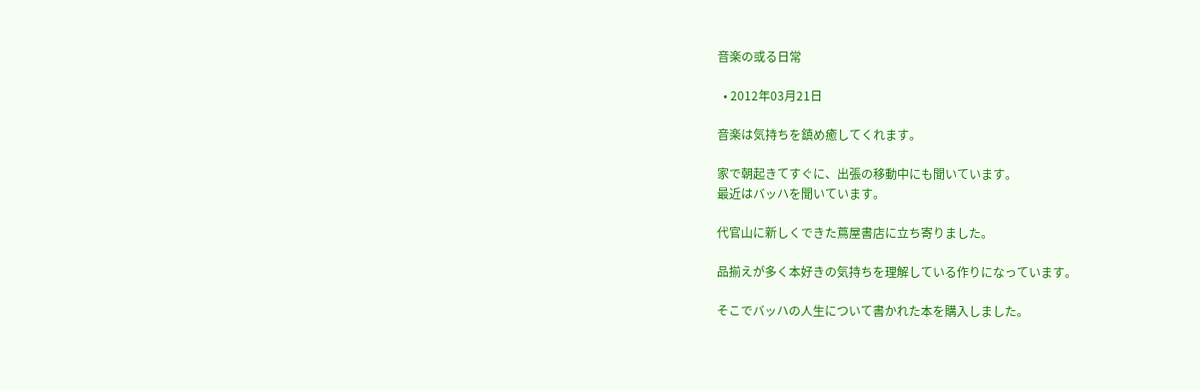音楽の或る日常

  • 2012年03月21日

音楽は気持ちを鎮め癒してくれます。

家で朝起きてすぐに、出張の移動中にも聞いています。
最近はバッハを聞いています。

代官山に新しくできた蔦屋書店に立ち寄りました。

品揃えが多く本好きの気持ちを理解している作りになっています。

そこでバッハの人生について書かれた本を購入しました。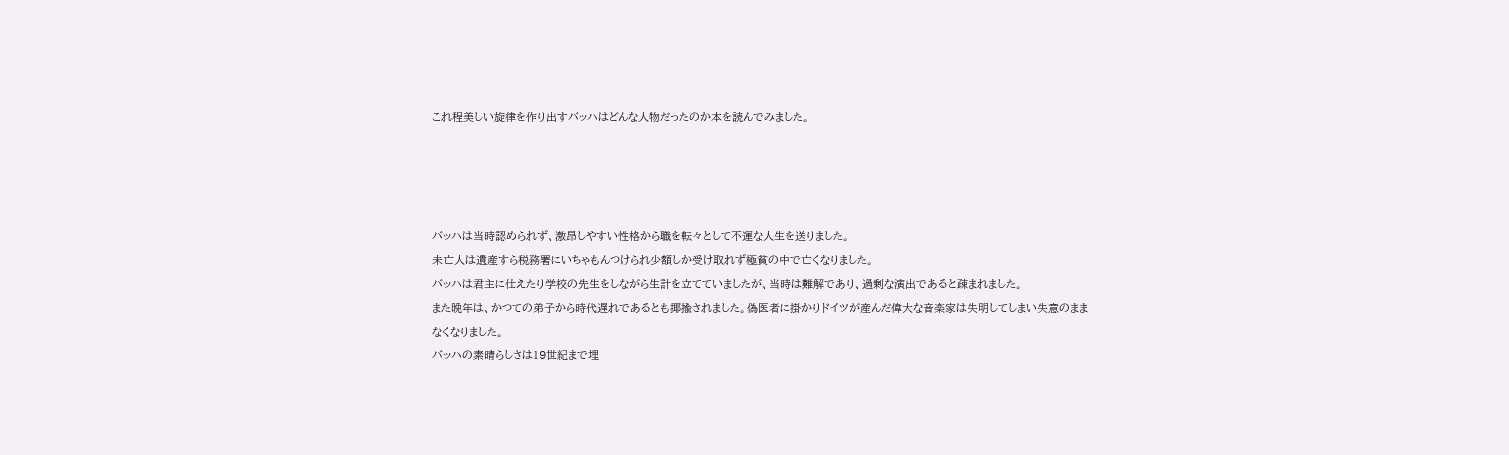これ程美しい旋律を作り出すバッハはどんな人物だったのか本を読んでみました。




バッハは当時認められず、激昂しやすい性格から職を転々として不運な人生を送りました。
未亡人は遺産すら税務署にいちゃもんつけられ少額しか受け取れず極貧の中で亡くなりました。
バッハは君主に仕えたり学校の先生をしながら生計を立てていましたが、当時は難解であり、過剰な演出であると疎まれました。
また晩年は、かつての弟子から時代遅れであるとも揶揄されました。偽医者に掛かりドイツが産んだ偉大な音楽家は失明してしまい失意のままなくなりました。
バッハの素晴らしさは19世紀まで埋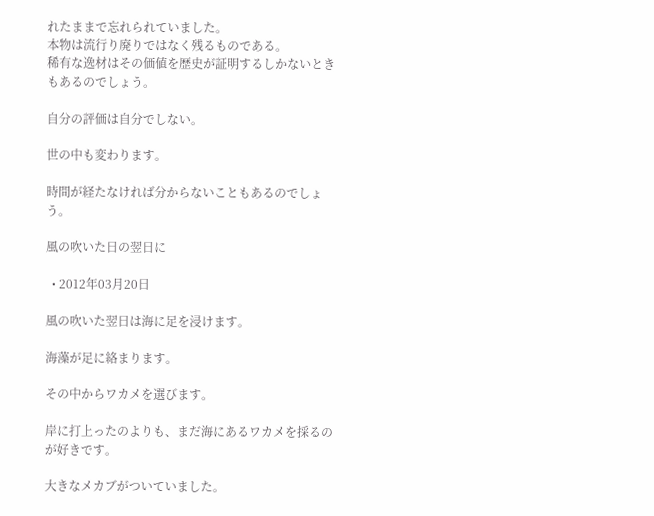れたままで忘れられていました。
本物は流行り廃りではなく残るものである。
稀有な逸材はその価値を歴史が証明するしかないときもあるのでしょう。

自分の評価は自分でしない。

世の中も変わります。

時間が経たなければ分からないこともあるのでしょう。

風の吹いた日の翌日に

  • 2012年03月20日

風の吹いた翌日は海に足を浸けます。

海藻が足に絡まります。

その中からワカメを選びます。

岸に打上ったのよりも、まだ海にあるワカメを採るのが好きです。

大きなメカブがついていました。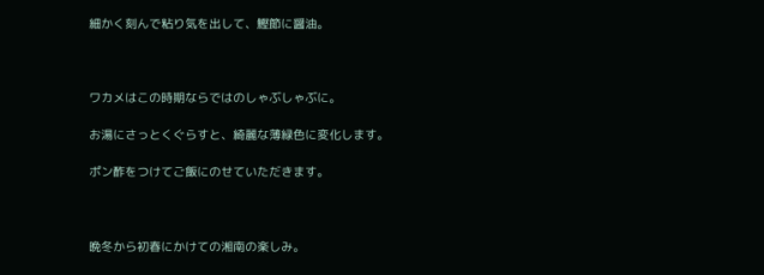細かく刻んで粘り気を出して、鰹節に醤油。



ワカメはこの時期ならではのしゃぶしゃぶに。

お湯にさっとくぐらすと、綺麗な薄緑色に変化します。

ポン酢をつけてご飯にのせていただきます。



晩冬から初春にかけての湘南の楽しみ。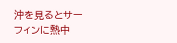沖を見るとサーフィンに熱中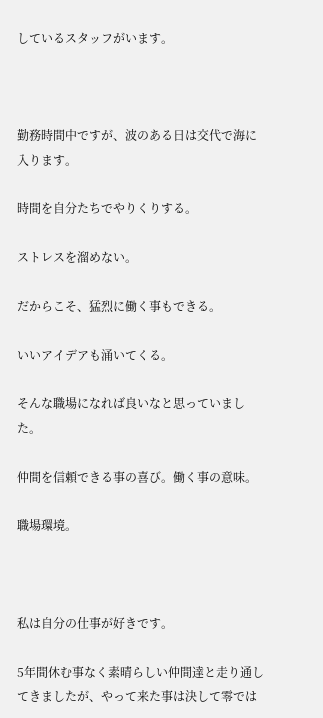しているスタッフがいます。



勤務時間中ですが、波のある日は交代で海に入ります。

時間を自分たちでやりくりする。

ストレスを溜めない。

だからこそ、猛烈に働く事もできる。

いいアイデアも涌いてくる。

そんな職場になれば良いなと思っていました。

仲間を信頼できる事の喜び。働く事の意味。

職場環境。



私は自分の仕事が好きです。

5年間休む事なく素晴らしい仲間達と走り通してきましたが、やって来た事は決して零では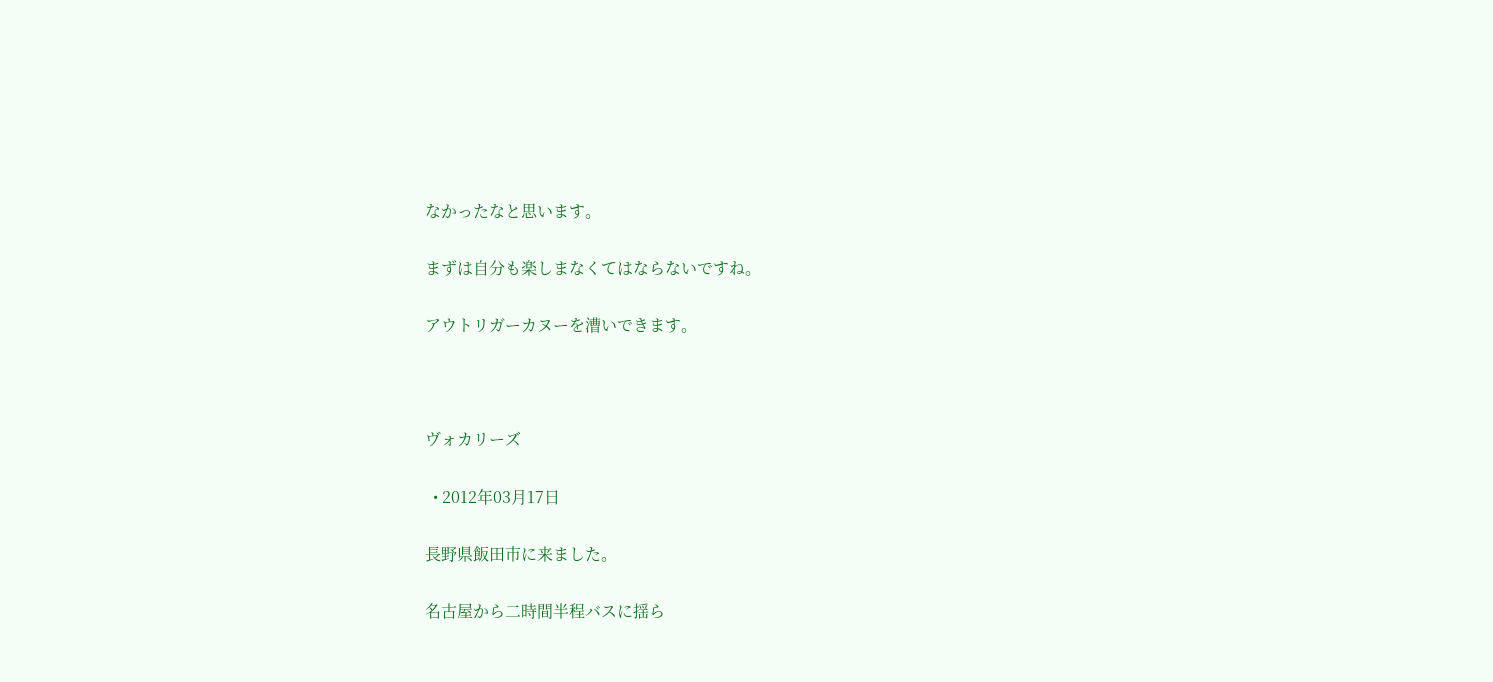なかったなと思います。

まずは自分も楽しまなくてはならないですね。

アウトリガーカヌーを漕いできます。



ヴォカリーズ

  • 2012年03月17日

長野県飯田市に来ました。

名古屋から二時間半程バスに揺ら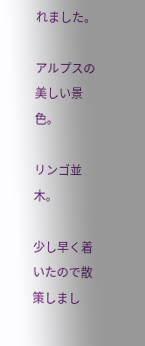れました。

アルプスの美しい景色。

リンゴ並木。

少し早く着いたので散策しまし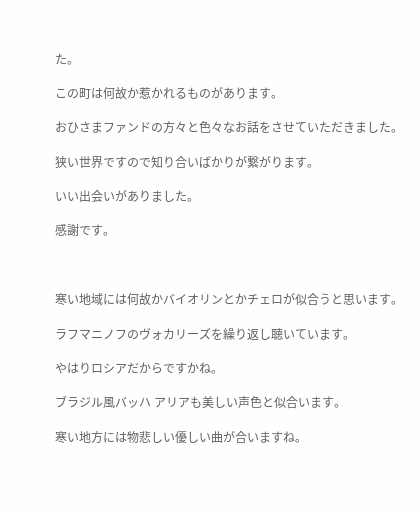た。

この町は何故か惹かれるものがあります。

おひさまファンドの方々と色々なお話をさせていただきました。

狭い世界ですので知り合いばかりが繋がります。

いい出会いがありました。

感謝です。



寒い地域には何故かバイオリンとかチェロが似合うと思います。

ラフマニノフのヴォカリーズを繰り返し聴いています。

やはりロシアだからですかね。

ブラジル風バッハ アリアも美しい声色と似合います。

寒い地方には物悲しい優しい曲が合いますね。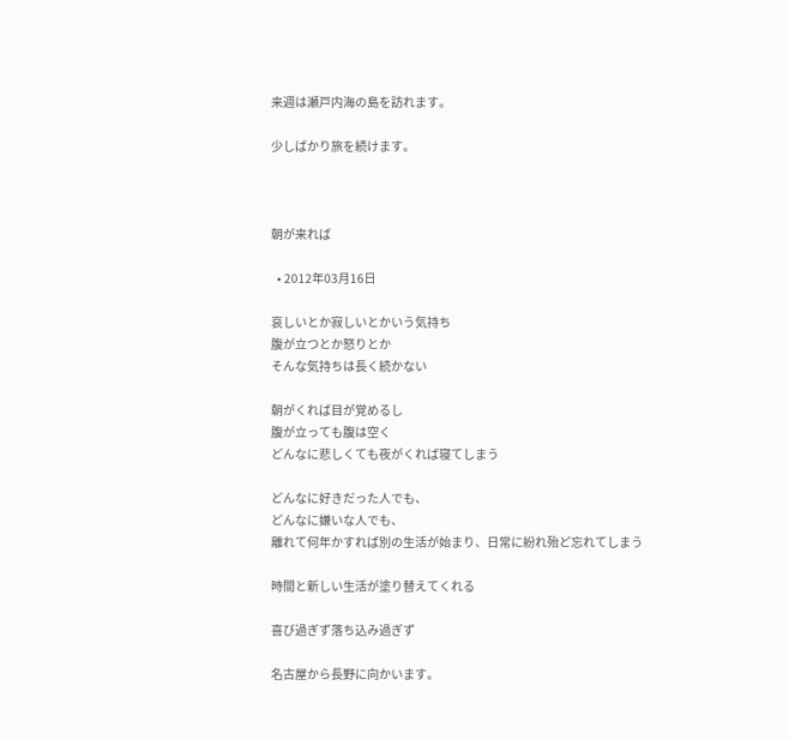来週は瀬戸内海の島を訪れます。

少しばかり旅を続けます。



朝が来れば

  • 2012年03月16日

哀しいとか寂しいとかいう気持ち
腹が立つとか怒りとか
そんな気持ちは長く続かない

朝がくれば目が覚めるし
腹が立っても腹は空く
どんなに悲しくても夜がくれば寝てしまう

どんなに好きだった人でも、
どんなに嫌いな人でも、
離れて何年かすれば別の生活が始まり、日常に紛れ殆ど忘れてしまう

時間と新しい生活が塗り替えてくれる

喜び過ぎず落ち込み過ぎず

名古屋から長野に向かいます。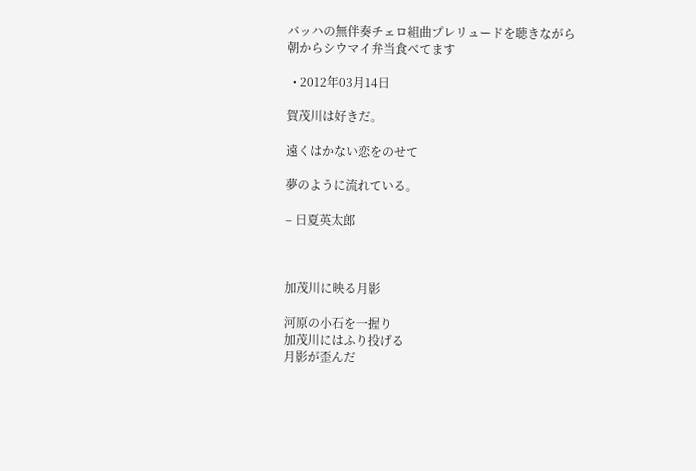バッハの無伴奏チェロ組曲プレリュードを聴きながら
朝からシウマイ弁当食べてます

  • 2012年03月14日

賀茂川は好きだ。

遠くはかない恋をのせて

夢のように流れている。

– 日夏英太郎



加茂川に映る月影

河原の小石を一握り
加茂川にはふり投げる
月影が歪んだ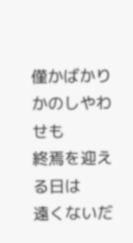僅かばかりかのしやわせも
終焉を迎える日は
遠くないだ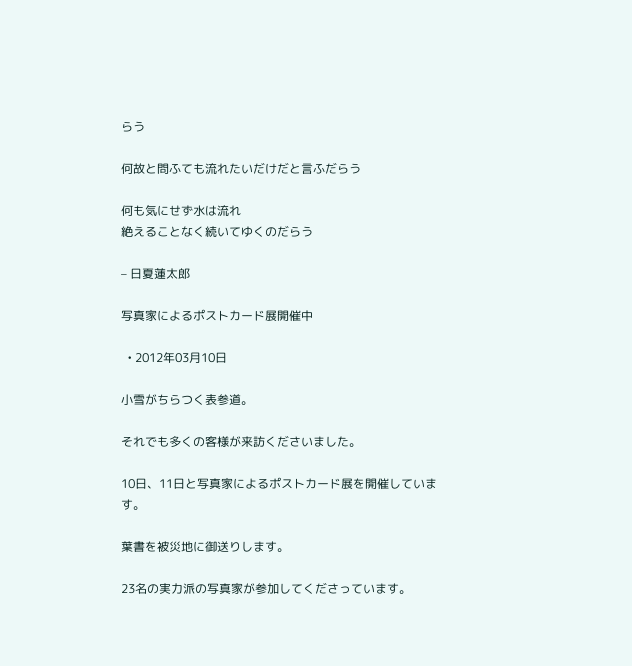らう

何故と問ふても流れたいだけだと言ふだらう

何も気にせず水は流れ
絶えることなく続いてゆくのだらう

– 日夏蓮太郎

写真家によるポストカード展開催中

  • 2012年03月10日

小雪がちらつく表参道。

それでも多くの客様が来訪くださいました。

10日、11日と写真家によるポストカード展を開催しています。

葉書を被災地に御送りします。

23名の実力派の写真家が参加してくださっています。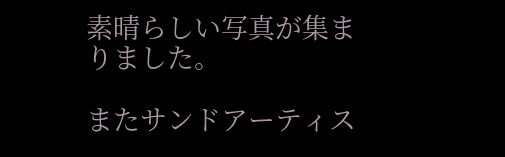素晴らしい写真が集まりました。

またサンドアーティス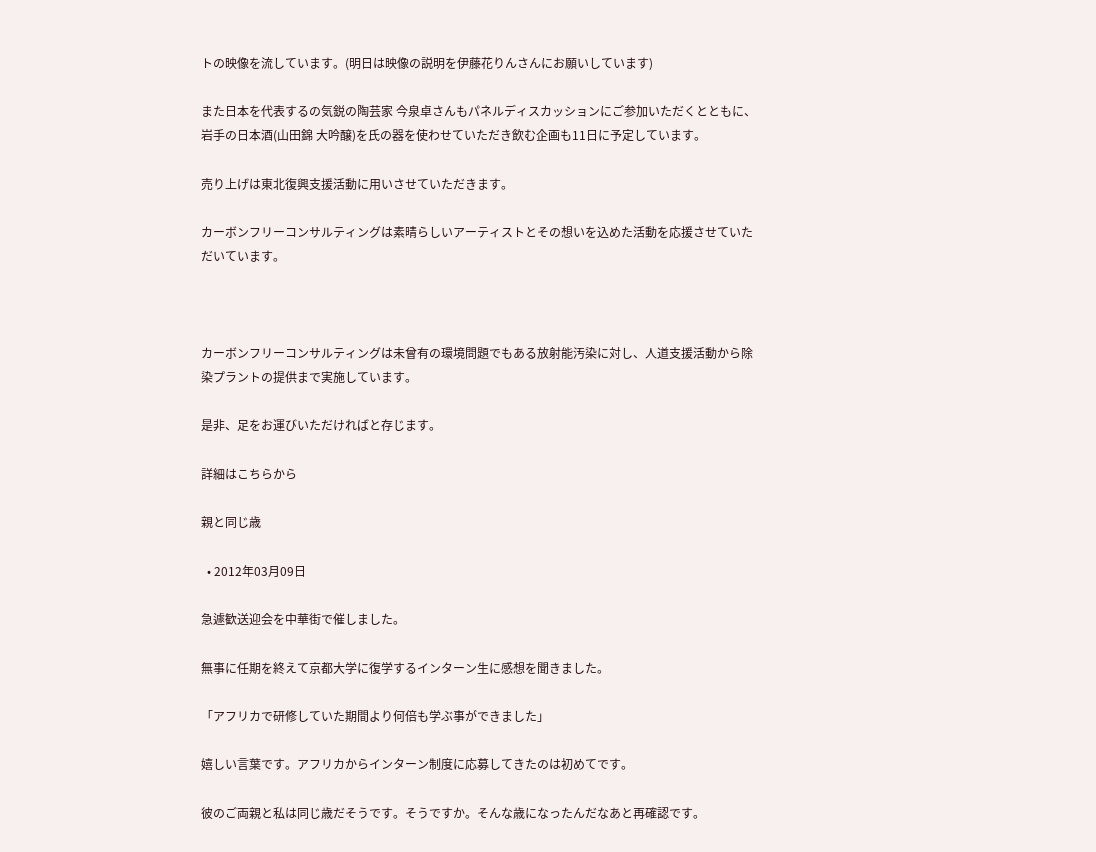トの映像を流しています。(明日は映像の説明を伊藤花りんさんにお願いしています)

また日本を代表するの気鋭の陶芸家 今泉卓さんもパネルディスカッションにご参加いただくとともに、岩手の日本酒(山田錦 大吟醸)を氏の器を使わせていただき飲む企画も11日に予定しています。

売り上げは東北復興支援活動に用いさせていただきます。

カーボンフリーコンサルティングは素晴らしいアーティストとその想いを込めた活動を応援させていただいています。



カーボンフリーコンサルティングは未曾有の環境問題でもある放射能汚染に対し、人道支援活動から除染プラントの提供まで実施しています。

是非、足をお運びいただければと存じます。

詳細はこちらから

親と同じ歳

  • 2012年03月09日

急遽歓送迎会を中華街で催しました。

無事に任期を終えて京都大学に復学するインターン生に感想を聞きました。

「アフリカで研修していた期間より何倍も学ぶ事ができました」

嬉しい言葉です。アフリカからインターン制度に応募してきたのは初めてです。

彼のご両親と私は同じ歳だそうです。そうですか。そんな歳になったんだなあと再確認です。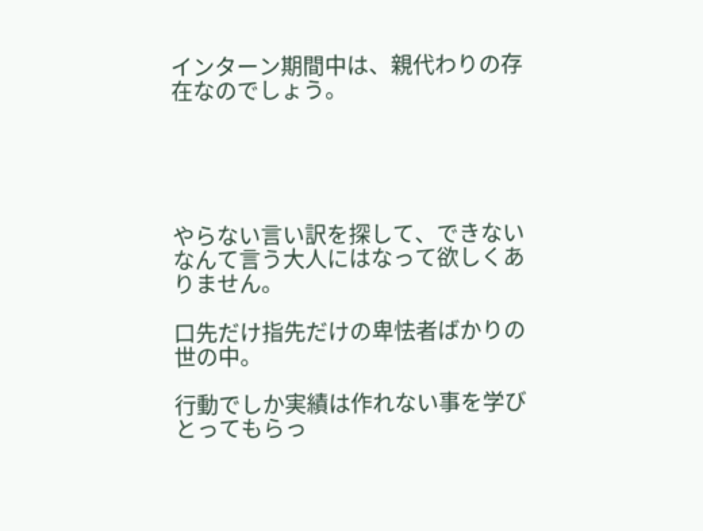インターン期間中は、親代わりの存在なのでしょう。





やらない言い訳を探して、できないなんて言う大人にはなって欲しくありません。

口先だけ指先だけの卑怯者ばかりの世の中。

行動でしか実績は作れない事を学びとってもらっ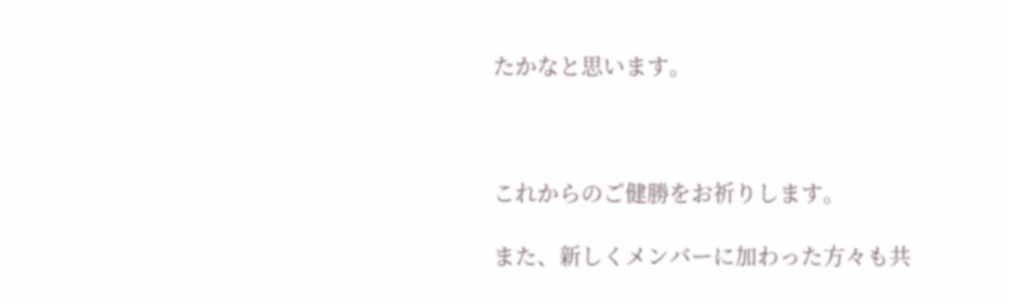たかなと思います。



これからのご健勝をお祈りします。

また、新しくメンバーに加わった方々も共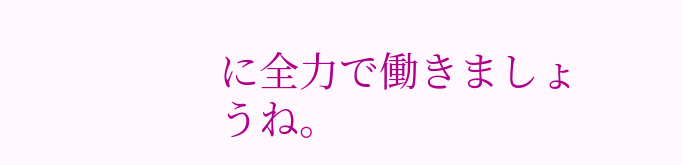に全力で働きましょうね。